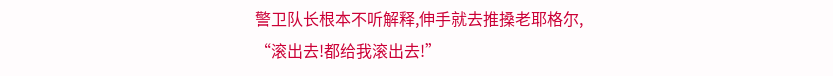警卫队长根本不听解释,伸手就去推搡老耶格尔,
“滚出去!都给我滚出去!”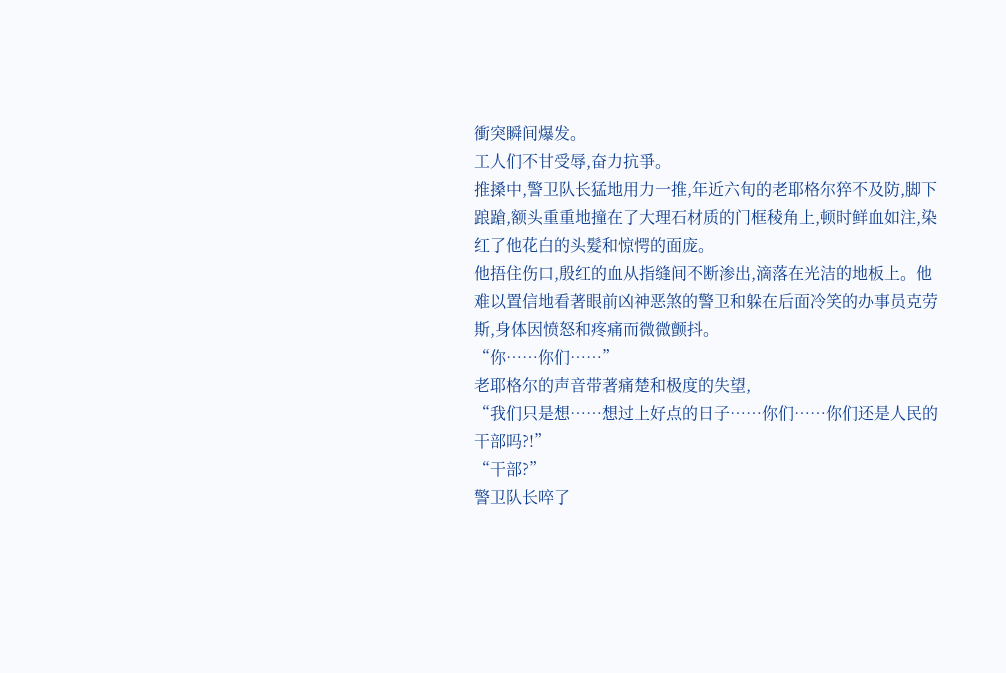衝突瞬间爆发。
工人们不甘受辱,奋力抗爭。
推搡中,警卫队长猛地用力一推,年近六旬的老耶格尔猝不及防,脚下踉蹌,额头重重地撞在了大理石材质的门框稜角上,顿时鲜血如注,染红了他花白的头髮和惊愕的面庞。
他捂住伤口,殷红的血从指缝间不断渗出,滴落在光洁的地板上。他难以置信地看著眼前凶神恶煞的警卫和躲在后面冷笑的办事员克劳斯,身体因愤怒和疼痛而微微颤抖。
“你……你们……”
老耶格尔的声音带著痛楚和极度的失望,
“我们只是想……想过上好点的日子……你们……你们还是人民的干部吗?!”
“干部?”
警卫队长啐了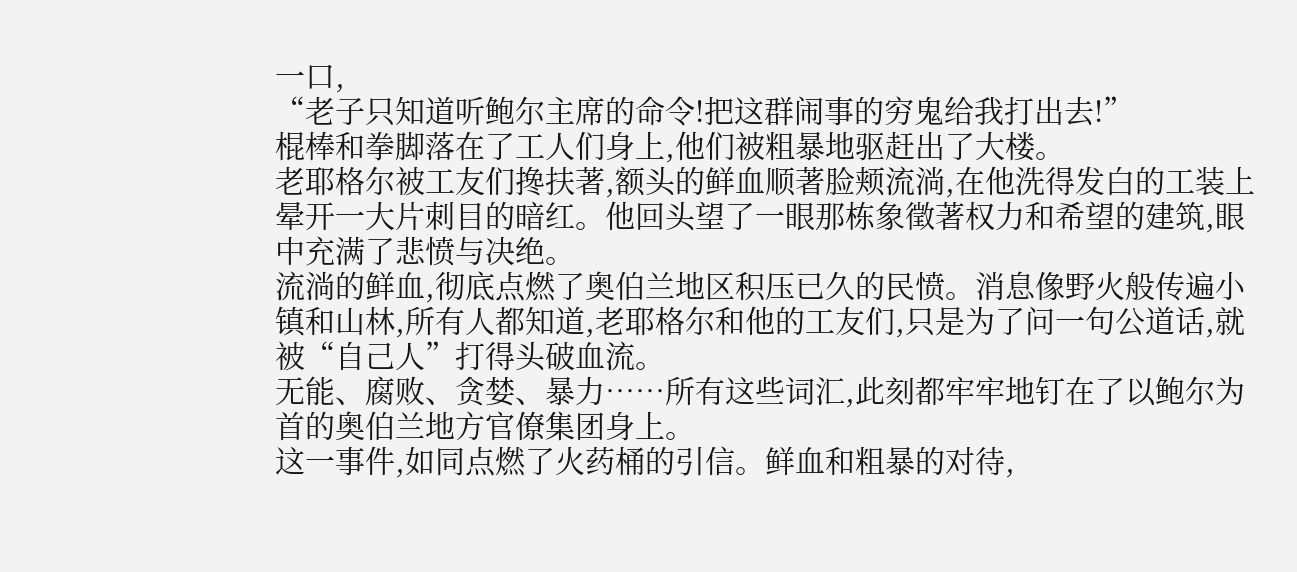一口,
“老子只知道听鲍尔主席的命令!把这群闹事的穷鬼给我打出去!”
棍棒和拳脚落在了工人们身上,他们被粗暴地驱赶出了大楼。
老耶格尔被工友们搀扶著,额头的鲜血顺著脸颊流淌,在他洗得发白的工装上晕开一大片刺目的暗红。他回头望了一眼那栋象徵著权力和希望的建筑,眼中充满了悲愤与决绝。
流淌的鲜血,彻底点燃了奥伯兰地区积压已久的民愤。消息像野火般传遍小镇和山林,所有人都知道,老耶格尔和他的工友们,只是为了问一句公道话,就被“自己人”打得头破血流。
无能、腐败、贪婪、暴力……所有这些词汇,此刻都牢牢地钉在了以鲍尔为首的奥伯兰地方官僚集团身上。
这一事件,如同点燃了火药桶的引信。鲜血和粗暴的对待,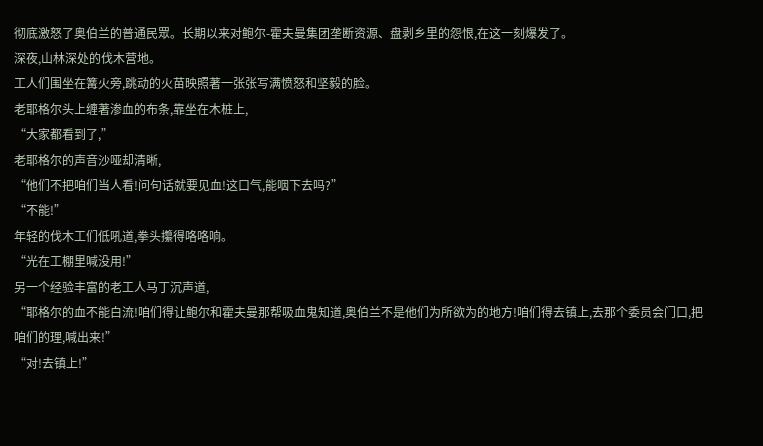彻底激怒了奥伯兰的普通民眾。长期以来对鲍尔-霍夫曼集团垄断资源、盘剥乡里的怨恨,在这一刻爆发了。
深夜,山林深处的伐木营地。
工人们围坐在篝火旁,跳动的火苗映照著一张张写满愤怒和坚毅的脸。
老耶格尔头上缠著渗血的布条,靠坐在木桩上,
“大家都看到了,”
老耶格尔的声音沙哑却清晰,
“他们不把咱们当人看!问句话就要见血!这口气,能咽下去吗?”
“不能!”
年轻的伐木工们低吼道,拳头攥得咯咯响。
“光在工棚里喊没用!”
另一个经验丰富的老工人马丁沉声道,
“耶格尔的血不能白流!咱们得让鲍尔和霍夫曼那帮吸血鬼知道,奥伯兰不是他们为所欲为的地方!咱们得去镇上,去那个委员会门口,把咱们的理,喊出来!”
“对!去镇上!”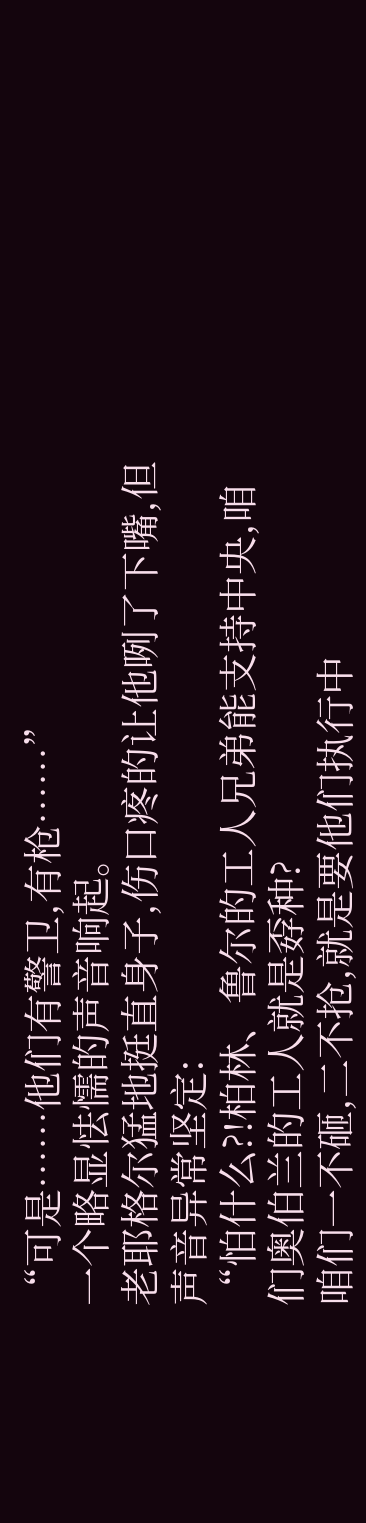“可是……他们有警卫,有枪……”
一个略显怯懦的声音响起。
老耶格尔猛地挺直身子,伤口疼的让他咧了下嘴,但声音异常坚定:
“怕什么?!柏林、鲁尔的工人兄弟能支持中央,咱们奥伯兰的工人就是孬种?
咱们一不砸,二不抢,就是要他们执行中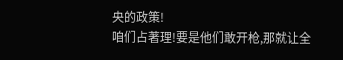央的政策!
咱们占著理!要是他们敢开枪,那就让全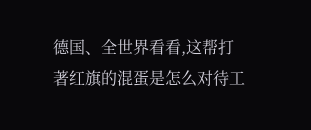德国、全世界看看,这帮打著红旗的混蛋是怎么对待工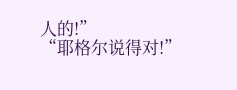人的!”
“耶格尔说得对!”